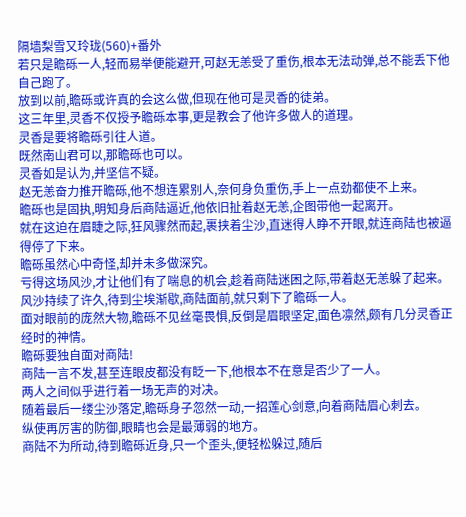隔墙梨雪又玲珑(560)+番外
若只是瞻砾一人,轻而易举便能避开,可赵无恙受了重伤,根本无法动弹,总不能丢下他自己跑了。
放到以前,瞻砾或许真的会这么做,但现在他可是灵香的徒弟。
这三年里,灵香不仅授予瞻砾本事,更是教会了他许多做人的道理。
灵香是要将瞻砾引往人道。
既然南山君可以,那瞻砾也可以。
灵香如是认为,并坚信不疑。
赵无恙奋力推开瞻砾,他不想连累别人,奈何身负重伤,手上一点劲都使不上来。
瞻砾也是固执,明知身后商陆逼近,他依旧扯着赵无恙,企图带他一起离开。
就在这迫在眉睫之际,狂风骤然而起,裹挟着尘沙,直迷得人睁不开眼,就连商陆也被逼得停了下来。
瞻砾虽然心中奇怪,却并未多做深究。
亏得这场风沙,才让他们有了喘息的机会,趁着商陆迷困之际,带着赵无恙躲了起来。
风沙持续了许久,待到尘埃渐歇,商陆面前,就只剩下了瞻砾一人。
面对眼前的庞然大物,瞻砾不见丝毫畏惧,反倒是眉眼坚定,面色凛然,颇有几分灵香正经时的神情。
瞻砾要独自面对商陆!
商陆一言不发,甚至连眼皮都没有眨一下,他根本不在意是否少了一人。
两人之间似乎进行着一场无声的对决。
随着最后一缕尘沙落定,瞻砾身子忽然一动,一招莲心剑意,向着商陆眉心刺去。
纵使再厉害的防御,眼睛也会是最薄弱的地方。
商陆不为所动,待到瞻砾近身,只一个歪头,便轻松躲过,随后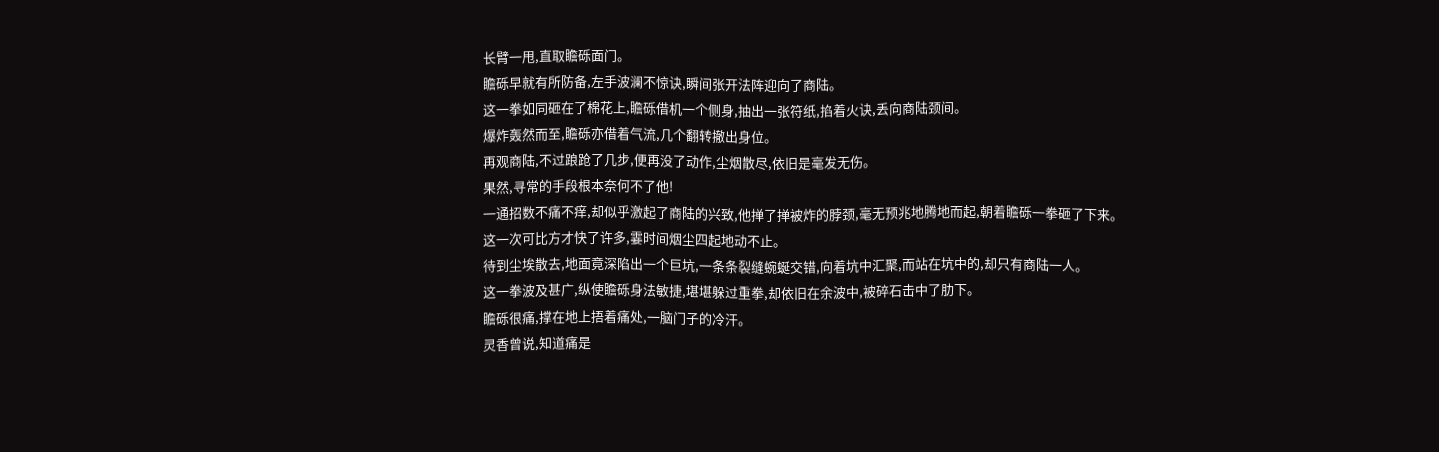长臂一甩,直取瞻砾面门。
瞻砾早就有所防备,左手波澜不惊诀,瞬间张开法阵迎向了商陆。
这一拳如同砸在了棉花上,瞻砾借机一个侧身,抽出一张符纸,掐着火诀,丢向商陆颈间。
爆炸轰然而至,瞻砾亦借着气流,几个翻转撤出身位。
再观商陆,不过踉跄了几步,便再没了动作,尘烟散尽,依旧是毫发无伤。
果然,寻常的手段根本奈何不了他!
一通招数不痛不痒,却似乎激起了商陆的兴致,他掸了掸被炸的脖颈,毫无预兆地腾地而起,朝着瞻砾一拳砸了下来。
这一次可比方才快了许多,霎时间烟尘四起地动不止。
待到尘埃散去,地面竟深陷出一个巨坑,一条条裂缝蜿蜒交错,向着坑中汇聚,而站在坑中的,却只有商陆一人。
这一拳波及甚广,纵使瞻砾身法敏捷,堪堪躲过重拳,却依旧在余波中,被碎石击中了肋下。
瞻砾很痛,撑在地上捂着痛处,一脑门子的冷汗。
灵香曾说,知道痛是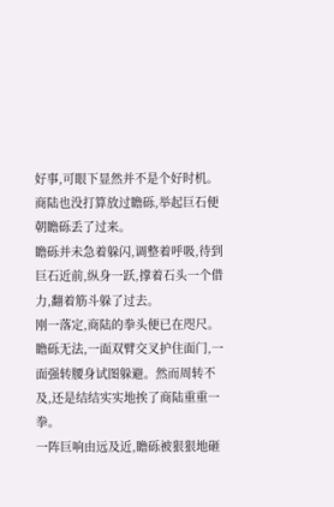好事,可眼下显然并不是个好时机。
商陆也没打算放过瞻砾,举起巨石便朝瞻砾丢了过来。
瞻砾并未急着躲闪,调整着呼吸,待到巨石近前,纵身一跃,撑着石头一个借力,翻着筋斗躲了过去。
刚一落定,商陆的拳头便已在咫尺。
瞻砾无法,一面双臂交叉护住面门,一面强转腰身试图躲避。然而周转不及,还是结结实实地挨了商陆重重一拳。
一阵巨响由远及近,瞻砾被狠狠地砸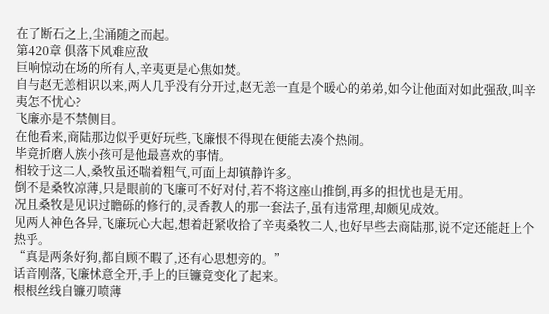在了断石之上,尘涌随之而起。
第420章 俱落下风难应敌
巨响惊动在场的所有人,辛夷更是心焦如焚。
自与赵无恙相识以来,两人几乎没有分开过,赵无恙一直是个暖心的弟弟,如今让他面对如此强敌,叫辛夷怎不忧心?
飞廉亦是不禁侧目。
在他看来,商陆那边似乎更好玩些,飞廉恨不得现在便能去凑个热闹。
毕竟折磨人族小孩可是他最喜欢的事情。
相较于这二人,桑牧虽还喘着粗气,可面上却镇静许多。
倒不是桑牧凉薄,只是眼前的飞廉可不好对付,若不将这座山推倒,再多的担忧也是无用。
况且桑牧是见识过瞻砾的修行的,灵香教人的那一套法子,虽有违常理,却颇见成效。
见两人神色各异,飞廉玩心大起,想着赶紧收拾了辛夷桑牧二人,也好早些去商陆那,说不定还能赶上个热乎。
“真是两条好狗,都自顾不暇了,还有心思想旁的。”
话音刚落,飞廉怵意全开,手上的巨镰竟变化了起来。
根根丝线自镰刃喷薄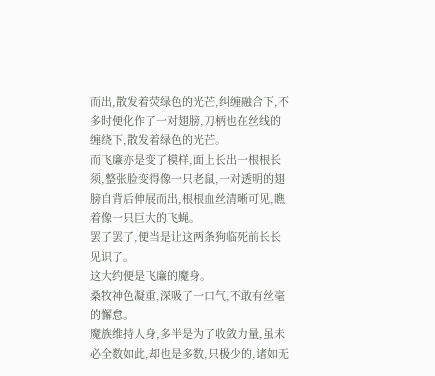而出,散发着荧绿色的光芒,纠缠融合下,不多时便化作了一对翅膀,刀柄也在丝线的缠绕下,散发着绿色的光芒。
而飞廉亦是变了模样,面上长出一根根长须,整张脸变得像一只老鼠,一对透明的翅膀自背后伸展而出,根根血丝清晰可见,瞧着像一只巨大的飞蝇。
罢了罢了,便当是让这两条狗临死前长长见识了。
这大约便是飞廉的魔身。
桑牧神色凝重,深吸了一口气,不敢有丝毫的懈怠。
魔族维持人身,多半是为了收敛力量,虽未必全数如此,却也是多数,只极少的,诸如无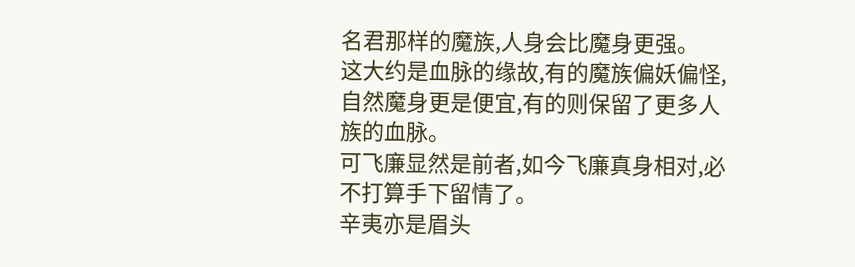名君那样的魔族,人身会比魔身更强。
这大约是血脉的缘故,有的魔族偏妖偏怪,自然魔身更是便宜,有的则保留了更多人族的血脉。
可飞廉显然是前者,如今飞廉真身相对,必不打算手下留情了。
辛夷亦是眉头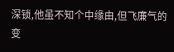深锁,他虽不知个中缘由,但飞廉气的变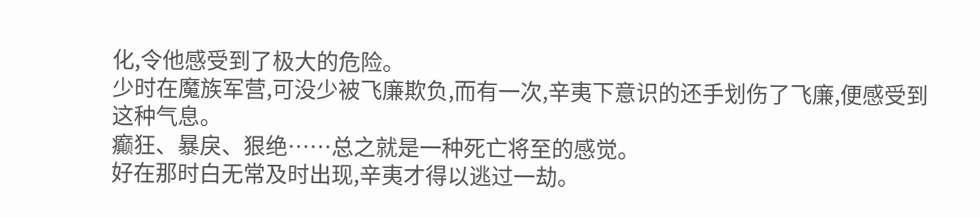化,令他感受到了极大的危险。
少时在魔族军营,可没少被飞廉欺负,而有一次,辛夷下意识的还手划伤了飞廉,便感受到这种气息。
癫狂、暴戾、狠绝……总之就是一种死亡将至的感觉。
好在那时白无常及时出现,辛夷才得以逃过一劫。